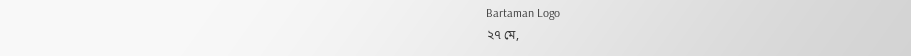Bartaman Logo
২৭ মে,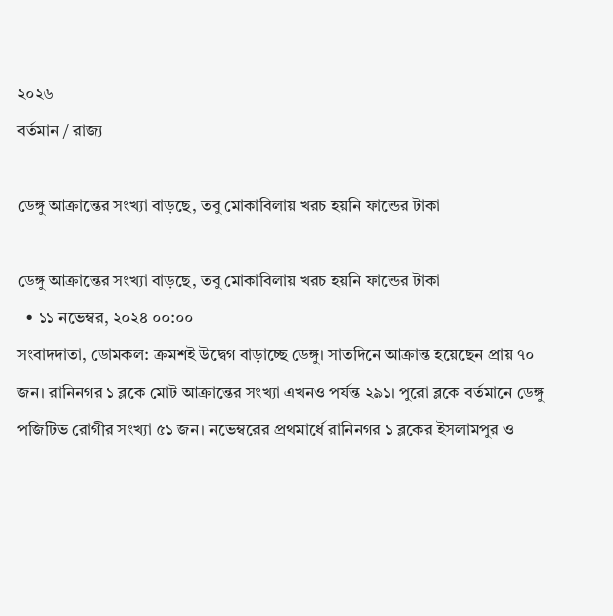২০২৬
বর্তমান / রাজ্য

ডেঙ্গু আক্রান্তের সংখ্যা বাড়ছে, তবু মোকাবিলায় খরচ হয়নি ফান্ডের টাকা

ডেঙ্গু আক্রান্তের সংখ্যা বাড়ছে, তবু মোকাবিলায় খরচ হয়নি ফান্ডের টাকা
  • ১১ নভেম্বর, ২০২৪ ০০:০০
সংবাদদাতা, ডোমকল: ক্রমশই উদ্বেগ বাড়াচ্ছে ডেঙ্গু। সাতদিনে আক্রান্ত হয়েছেন প্রায় ৭০ জন। রানিনগর ১ ব্লকে মোট আক্রান্তের সংখ্যা এখনও পর্যন্ত ২৯১। পুরো ব্লকে বর্তমানে ডেঙ্গু পজিটিভ রোগীর সংখ্যা ৫১ জন। নভেম্বরের প্রথমার্ধে রানিনগর ১ ব্লকের ইসলামপুর ও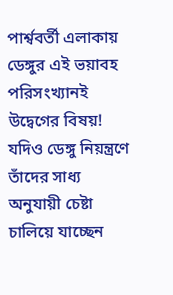পার্শ্ববর্তী এলাকায় ডেঙ্গুর এই ভয়াবহ পরিসংখ্যানই উদ্বেগের বিষয়! যদিও ডেঙ্গু নিয়ন্ত্রণে তাঁদের সাধ্য অনুযায়ী চেষ্টা চালিয়ে যাচ্ছেন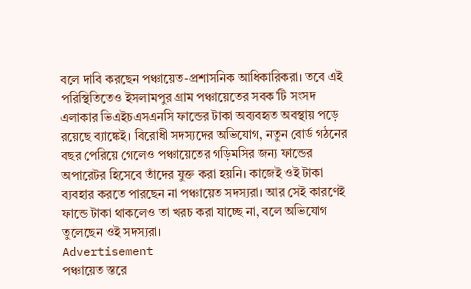বলে দাবি করছেন পঞ্চায়েত-প্রশাসনিক আধিকারিকরা। তবে এই পরিস্থিতিতেও ইসলামপুর গ্রাম পঞ্চায়েতের সবক’টি সংসদ এলাকার ভিএইচএসএনসি ফান্ডের টাকা অব্যবহৃত অবস্থায় পড়ে রয়েছে ব্যাঙ্কেই। বিরোধী সদস্যদের অভিযোগ, নতুন বোর্ড গঠনের বছর পেরিয়ে গেলেও পঞ্চায়েতের গড়িমসির জন্য ফান্ডের অপারেটর হিসেবে তাঁদের যুক্ত করা হয়নি। কাজেই ওই টাকা ব্যবহার করতে পারছেন না পঞ্চায়েত সদস্যরা। আর সেই কারণেই ফান্ডে টাকা থাকলেও তা খরচ করা যাচ্ছে না, বলে অভিযোগ তুলেছেন ওই সদস্যরা।
Advertisement
পঞ্চায়েত স্তরে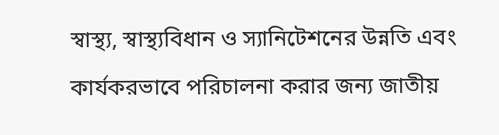স্বাস্থ্য, স্বাস্থ্যবিধান ও স্যানিটেশনের উন্নতি এবং কার্যকরভাবে পরিচালনা করার জন্য জাতীয়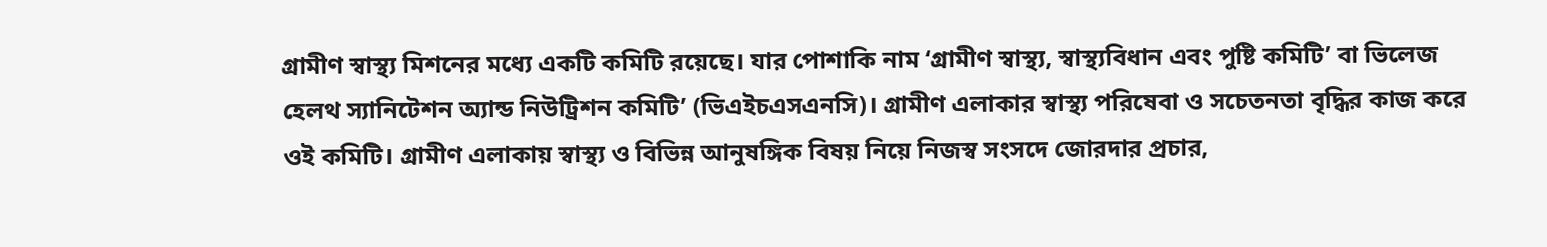গ্রামীণ স্বাস্থ্য মিশনের মধ্যে একটি কমিটি রয়েছে। যার পোশাকি নাম ‘গ্রামীণ স্বাস্থ্য, স্বাস্থ্যবিধান এবং পুষ্টি কমিটি’ বা ভিলেজ হেলথ স্যানিটেশন অ্যান্ড নিউট্রিশন কমিটি’ (ভিএইচএসএনসি)। গ্রামীণ এলাকার স্বাস্থ্য পরিষেবা ও সচেতনতা বৃদ্ধির কাজ করে ওই কমিটি। গ্রামীণ এলাকায় স্বাস্থ্য ও বিভিন্ন আনুষঙ্গিক বিষয় নিয়ে নিজস্ব সংসদে জোরদার প্রচার,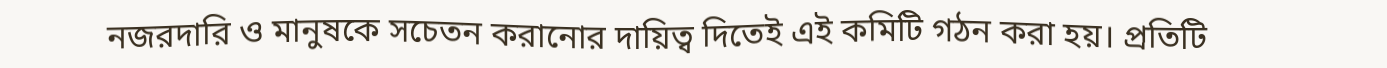নজরদারি ও মানুষকে সচেতন করানোর দায়িত্ব দিতেই এই কমিটি গঠন করা হয়। প্রতিটি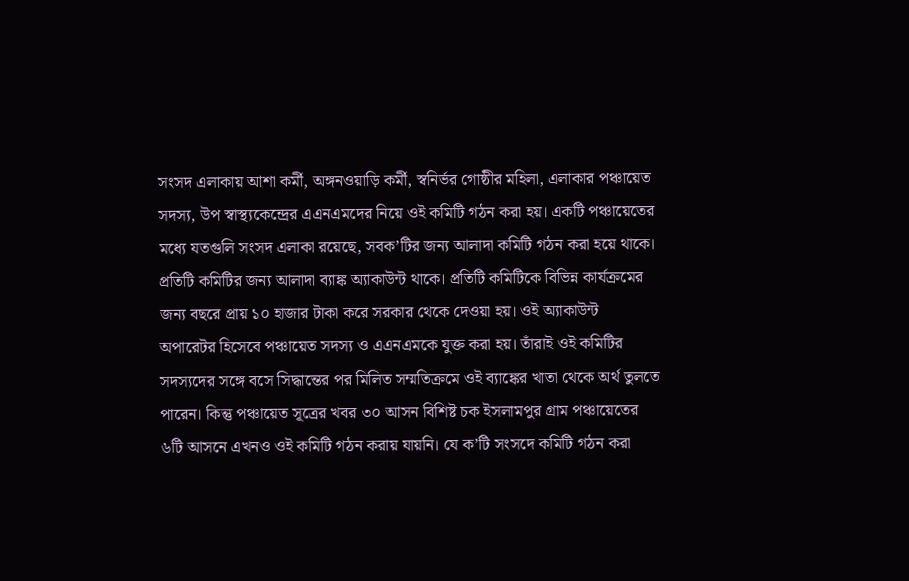সংসদ এলাকায় আশা কর্মী, অঙ্গনওয়াড়ি কর্মী, স্বনির্ভর গোষ্ঠীর মহিলা, এলাকার পঞ্চায়েত সদস্য, উপ স্বাস্থ্যকেন্দ্রের এএনএমদের নিয়ে ওই কমিটি গঠন করা হয়। একটি পঞ্চায়েতের মধ্যে যতগুলি সংসদ এলাকা রয়েছে, সবক’টির জন্য আলাদা কমিটি গঠন করা হয়ে থাকে। প্রতিটি কমিটির জন্য আলাদা ব্যাঙ্ক অ্যাকাউন্ট থাকে। প্রতিটি কমিটিকে বিভিন্ন কার্যক্রমের জন্য বছরে প্রায় ১০ হাজার টাকা করে সরকার থেকে দেওয়া হয়। ওই অ্যাকাউন্ট অপারেটর হিসেবে পঞ্চায়েত সদস্য ও এএনএমকে যুক্ত করা হয়। তাঁরাই ওই কমিটির সদস্যদের সঙ্গে বসে সিদ্ধান্তের পর মিলিত সম্মতিক্রমে ওই ব্যাঙ্কের খাতা থেকে অর্থ তুলতে পারেন। কিন্তু পঞ্চায়েত সূত্রের খবর ৩০ আসন বিশিষ্ট চক ইসলামপুর গ্রাম পঞ্চায়েতের ৬টি আসনে এখনও ওই কমিটি গঠন করায় যায়নি। যে ক’টি সংসদে কমিটি গঠন করা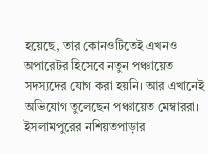হয়েছে, তার কোনওটিতেই এখনও অপারেটর হিসেবে নতুন পঞ্চায়েত সদস্যদের যোগ করা হয়নি। আর এখানেই অভিযোগ তুলেছেন পঞ্চায়েত মেম্বাররা।
ইসলামপুরের নশিয়তপাড়ার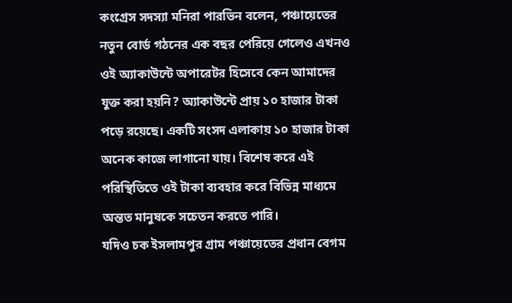কংগ্রেস সদস্যা মনিরা পারভিন বলেন, পঞ্চায়েতের নতুন বোর্ড গঠনের এক বছর পেরিয়ে গেলেও এখনও ওই অ্যাকাউন্টে অপারেটর হিসেবে কেন আমাদের যুক্ত করা হয়নি? অ্যাকাউন্টে প্রায় ১০ হাজার টাকা পড়ে রয়েছে। একটি সংসদ এলাকায় ১০ হাজার টাকা অনেক কাজে লাগানো যায়। বিশেষ করে এই পরিস্থিতিতে ওই টাকা ব্যবহার করে বিভিন্ন মাধ্যমে অন্তত মানুষকে সচেতন করতে পারি।
যদিও চক ইসলামপুর গ্রাম পঞ্চায়েতের প্রধান বেগম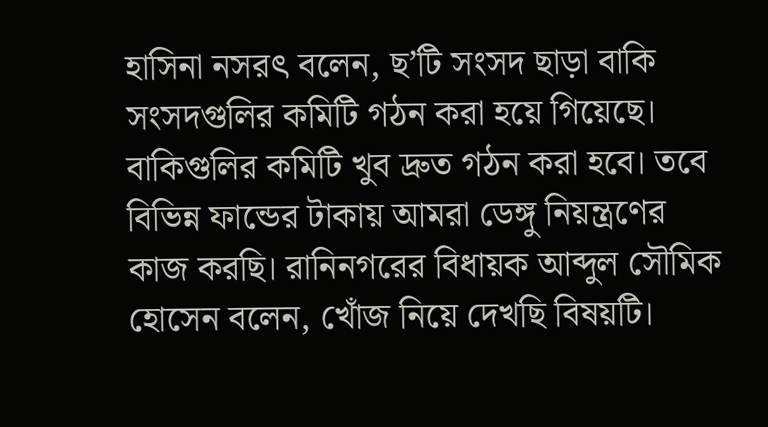হাসিনা নসরৎ বলেন, ছ’টি সংসদ ছাড়া বাকি সংসদগুলির কমিটি গঠন করা হয়ে গিয়েছে। বাকিগুলির কমিটি খুব দ্রুত গঠন করা হবে। তবে বিভিন্ন ফান্ডের টাকায় আমরা ডেঙ্গু নিয়ন্ত্রণের কাজ করছি। রানিনগরের বিধায়ক আব্দুল সৌমিক হোসেন বলেন, খোঁজ নিয়ে দেখছি বিষয়টি।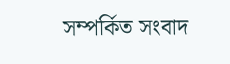সম্পর্কিত সংবাদ